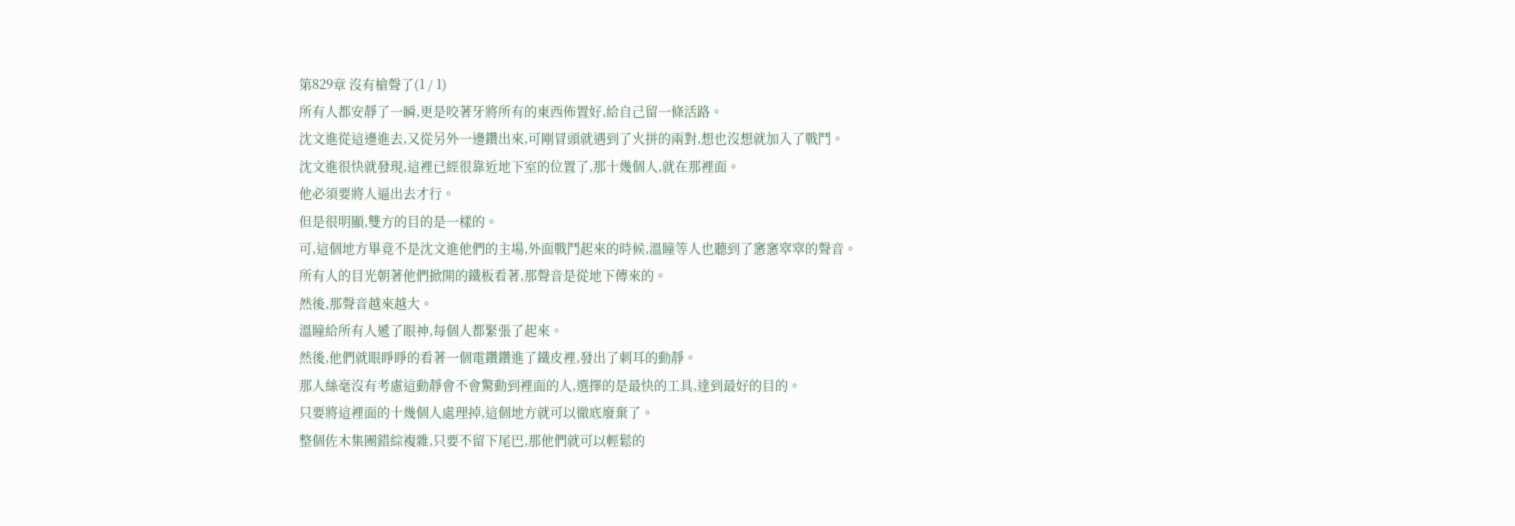第829章 沒有槍聲了(1 / 1)
所有人都安靜了一瞬,更是咬著牙將所有的東西佈置好,給自己留一條活路。
沈文進從這邊進去,又從另外一邊鑽出來,可剛冒頭就遇到了火拼的兩對,想也沒想就加入了戰鬥。
沈文進很快就發現,這裡已經很靠近地下室的位置了,那十幾個人,就在那裡面。
他必須要將人逼出去才行。
但是很明顯,雙方的目的是一樣的。
可,這個地方畢竟不是沈文進他們的主場,外面戰鬥起來的時候,溫瞳等人也聽到了窸窸窣窣的聲音。
所有人的目光朝著他們掀開的鐵板看著,那聲音是從地下傳來的。
然後,那聲音越來越大。
溫瞳給所有人遞了眼神,每個人都緊張了起來。
然後,他們就眼睜睜的看著一個電鑽鑽進了鐵皮裡,發出了刺耳的動靜。
那人絲毫沒有考慮這動靜會不會驚動到裡面的人,選擇的是最快的工具,達到最好的目的。
只要將這裡面的十幾個人處理掉,這個地方就可以徹底廢棄了。
整個佐木集團錯綜複雜,只要不留下尾巴,那他們就可以輕鬆的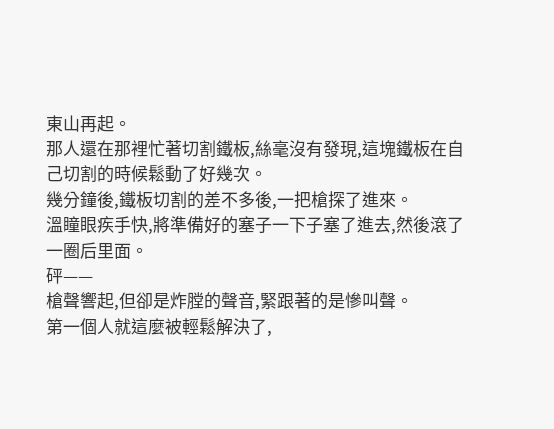東山再起。
那人還在那裡忙著切割鐵板,絲毫沒有發現,這塊鐵板在自己切割的時候鬆動了好幾次。
幾分鐘後,鐵板切割的差不多後,一把槍探了進來。
溫瞳眼疾手快,將準備好的塞子一下子塞了進去,然後滾了一圈后里面。
砰——
槍聲響起,但卻是炸膛的聲音,緊跟著的是慘叫聲。
第一個人就這麼被輕鬆解決了,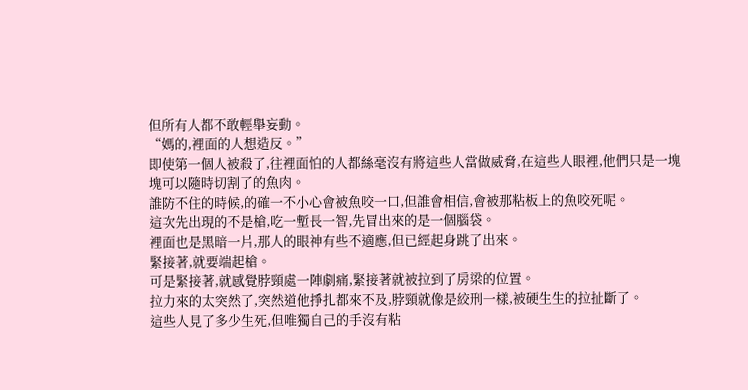但所有人都不敢輕舉妄動。
“媽的,裡面的人想造反。”
即使第一個人被殺了,往裡面怕的人都絲毫沒有將這些人當做威脅,在這些人眼裡,他們只是一塊塊可以隨時切割了的魚肉。
誰防不住的時候,的確一不小心會被魚咬一口,但誰會相信,會被那粘板上的魚咬死呢。
這次先出現的不是槍,吃一塹長一智,先冒出來的是一個腦袋。
裡面也是黑暗一片,那人的眼神有些不適應,但已經起身跳了出來。
緊接著,就要端起槍。
可是緊接著,就感覺脖頸處一陣劇痛,緊接著就被拉到了房梁的位置。
拉力來的太突然了,突然道他掙扎都來不及,脖頸就像是絞刑一樣,被硬生生的拉扯斷了。
這些人見了多少生死,但唯獨自己的手沒有粘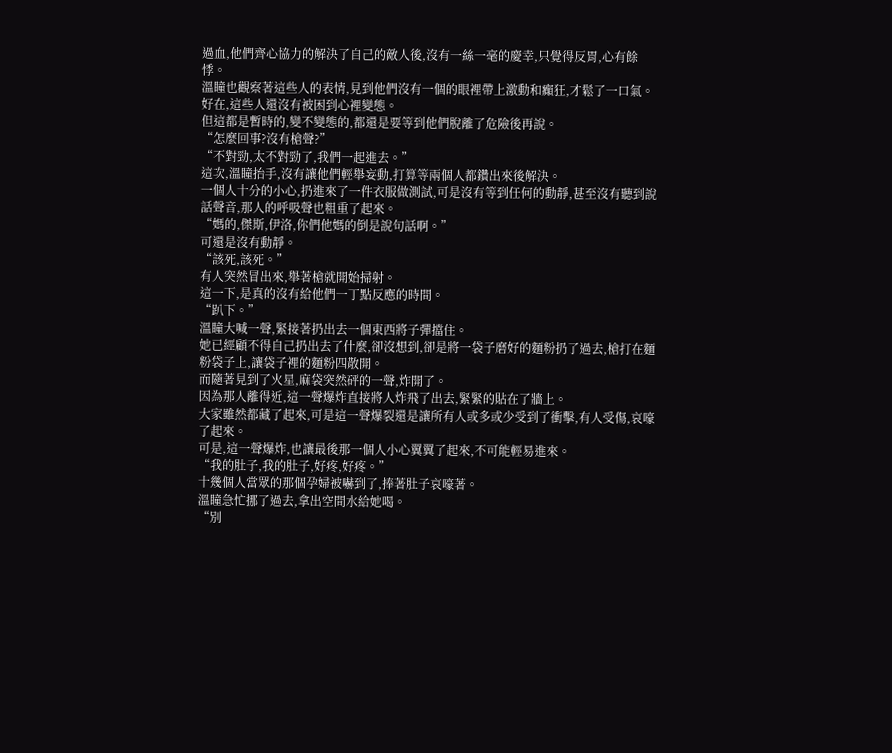過血,他們齊心協力的解決了自己的敵人後,沒有一絲一毫的慶幸,只覺得反胃,心有餘悸。
溫瞳也觀察著這些人的表情,見到他們沒有一個的眼裡帶上激動和癲狂,才鬆了一口氣。
好在,這些人還沒有被困到心裡變態。
但這都是暫時的,變不變態的,都還是要等到他們脫離了危險後再說。
“怎麼回事?沒有槍聲?”
“不對勁,太不對勁了,我們一起進去。”
這次,溫瞳抬手,沒有讓他們輕舉妄動,打算等兩個人都鑽出來後解決。
一個人十分的小心,扔進來了一件衣服做測試,可是沒有等到任何的動靜,甚至沒有聽到說話聲音,那人的呼吸聲也粗重了起來。
“媽的,傑斯,伊洛,你們他媽的倒是說句話啊。”
可還是沒有動靜。
“該死,該死。”
有人突然冒出來,舉著槍就開始掃射。
這一下,是真的沒有給他們一丁點反應的時間。
“趴下。”
溫瞳大喊一聲,緊接著扔出去一個東西將子彈擋住。
她已經顧不得自己扔出去了什麼,卻沒想到,卻是將一袋子磨好的麵粉扔了過去,槍打在麵粉袋子上,讓袋子裡的麵粉四散開。
而隨著見到了火星,麻袋突然砰的一聲,炸開了。
因為那人離得近,這一聲爆炸直接將人炸飛了出去,緊緊的貼在了牆上。
大家雖然都藏了起來,可是這一聲爆裂還是讓所有人或多或少受到了衝擊,有人受傷,哀嚎了起來。
可是,這一聲爆炸,也讓最後那一個人小心翼翼了起來,不可能輕易進來。
“我的肚子,我的肚子,好疼,好疼。”
十幾個人當眾的那個孕婦被嚇到了,捧著肚子哀嚎著。
溫瞳急忙挪了過去,拿出空間水給她喝。
“別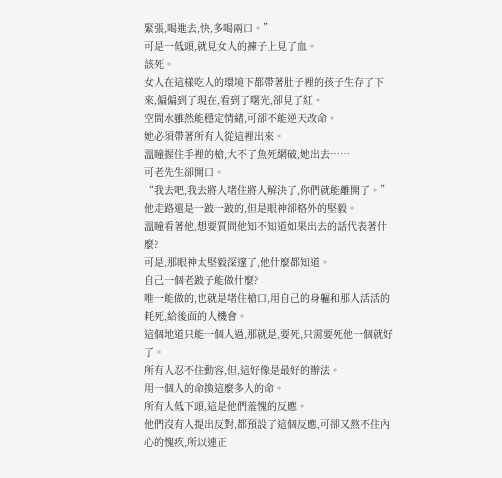緊張,喝進去,快,多喝兩口。”
可是一低頭,就見女人的褲子上見了血。
該死。
女人在這樣吃人的環境下都帶著肚子裡的孩子生存了下來,偏偏到了現在,看到了曙光,卻見了紅。
空間水雖然能穩定情緒,可卻不能逆天改命。
她必須帶著所有人從這裡出來。
溫瞳握住手裡的槍,大不了魚死網破,她出去……
可老先生卻開口。
“我去吧,我去將人堵住將人解決了,你們就能離開了。”
他走路還是一跛一跛的,但是眼神卻格外的堅毅。
溫瞳看著他,想要質問他知不知道如果出去的話代表著什麼?
可是,那眼神太堅毅深邃了,他什麼都知道。
自己一個老跛子能做什麼?
唯一能做的,也就是堵住槍口,用自己的身軀和那人活活的耗死,給後面的人機會。
這個地道只能一個人過,那就是,要死,只需要死他一個就好了。
所有人忍不住動容,但,這好像是最好的辦法。
用一個人的命換這麼多人的命。
所有人低下頭,這是他們羞愧的反應。
他們沒有人提出反對,都預設了這個反應,可卻又熬不住內心的愧疚,所以連正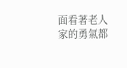面看著老人家的勇氣都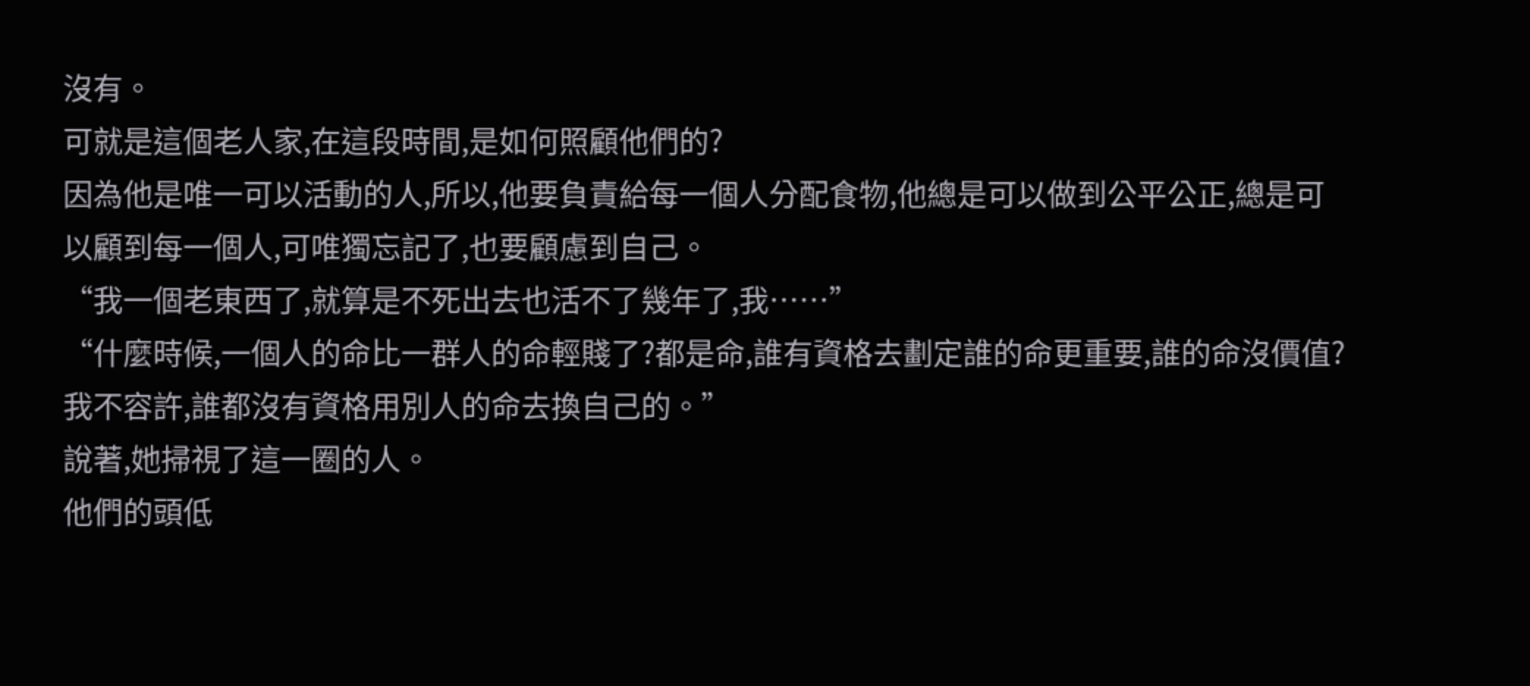沒有。
可就是這個老人家,在這段時間,是如何照顧他們的?
因為他是唯一可以活動的人,所以,他要負責給每一個人分配食物,他總是可以做到公平公正,總是可以顧到每一個人,可唯獨忘記了,也要顧慮到自己。
“我一個老東西了,就算是不死出去也活不了幾年了,我……”
“什麼時候,一個人的命比一群人的命輕賤了?都是命,誰有資格去劃定誰的命更重要,誰的命沒價值?我不容許,誰都沒有資格用別人的命去換自己的。”
說著,她掃視了這一圈的人。
他們的頭低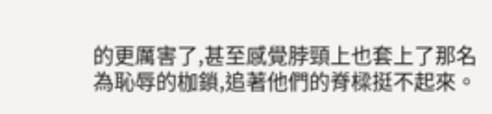的更厲害了,甚至感覺脖頸上也套上了那名為恥辱的枷鎖,追著他們的脊樑挺不起來。